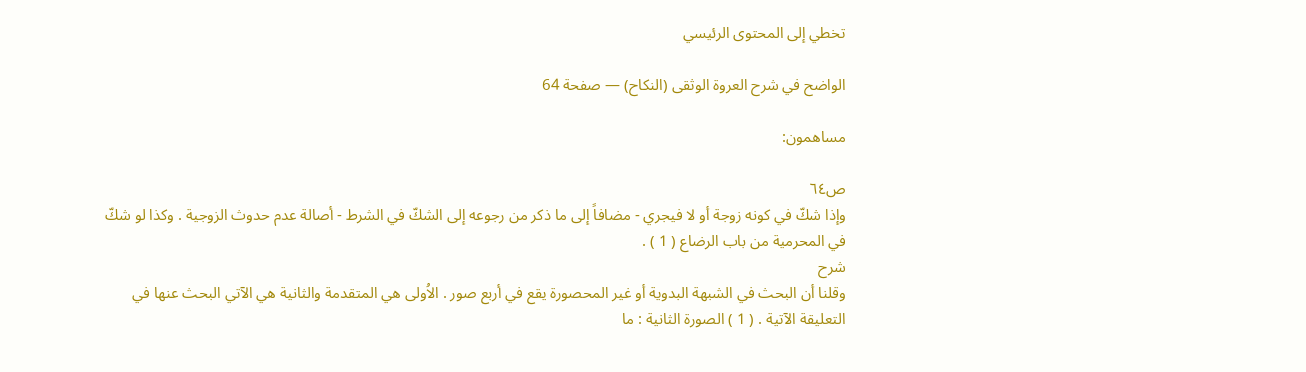تخطي إلى المحتوى الرئيسي

الواضح في شرح العروة الوثقى (النكاح) — صفحة 64

مساهمون:

ص٦٤
وإذا شكّ في كونه زوجة أو لا فيجري - مضافاً إلى ما ذكر من رجوعه إلى الشكّ في الشرط - أصالة عدم حدوث الزوجية . وكذا لو شكّ في المحرمية من باب الرضاع ( 1 ) .
شرح
وقلنا أن البحث في الشبهة البدوية أو غير المحصورة يقع في أربع صور . الاُولى هي المتقدمة والثانية هي الآتي البحث عنها في التعليقة الآتية . ( 1 ) الصورة الثانية : ما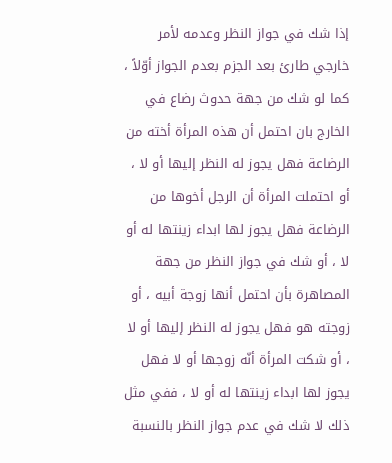إذا شك في جواز النظر وعدمه لأمر خارجي طارئ بعد الجزم بعدم الجواز أوّلاً ، كما لو شك من جهة حدوث رضاع في الخارج بان احتمل أن هذه المرأة أخته من الرضاعة فهل يجوز له النظر إليها أو لا ، أو احتملت المرأة أن الرجل أخوها من الرضاعة فهل يجوز لها ابداء زينتها له أو لا ، أو شك في جواز النظر من جهة المصاهرة بأن احتمل أنها زوجة أبيه ، أو زوجته هو فهل يجوز له النظر إليها أو لا ، أو شكت المرأة أنّه زوجها أو لا فهل يجوز لها ابداء زينتها له أو لا ، ففي مثل ذلك لا شك في عدم جواز النظر بالنسبة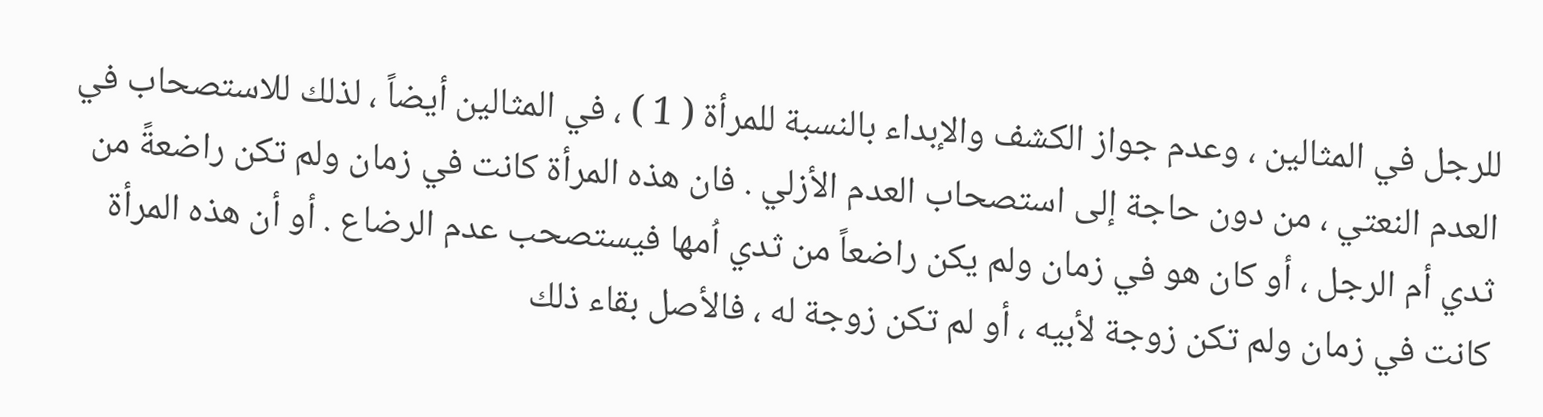للرجل في المثالين ، وعدم جواز الكشف والإبداء بالنسبة للمرأة ( 1 ) ، في المثالين أيضاً ، لذلك للاستصحاب في العدم النعتي ، من دون حاجة إلى استصحاب العدم الأزلي . فان هذه المرأة كانت في زمان ولم تكن راضعةً من ثدي أم الرجل ، أو كان هو في زمان ولم يكن راضعاً من ثدي اُمها فيستصحب عدم الرضاع . أو أن هذه المرأة كانت في زمان ولم تكن زوجة لأبيه ، أو لم تكن زوجة له ، فالأصل بقاء ذلك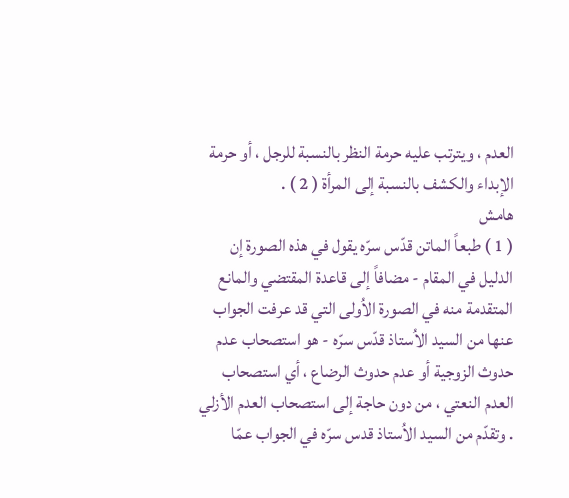العدم ، ويترتب عليه حرمة النظر بالنسبة للرجل ، أو حرمة الإبداء والكشف بالنسبة إلى المرأة ( 2 ) .
هامش
( 1 ) طبعاً الماتن قدّس سرّه يقول في هذه الصورة إن الدليل في المقام - مضافاً إلى قاعدة المقتضي والمانع المتقدمة منه في الصورة الاُولى التي قد عرفت الجواب عنها من السيد الاُستاذ قدّس سرّه - هو استصحاب عدم حدوث الزوجية أو عدم حدوث الرضاع ، أي استصحاب العدم النعتي ، من دون حاجة إلى استصحاب العدم الأزلي . وتقدّم من السيد الاُستاذ قدس سرّه في الجواب عمّا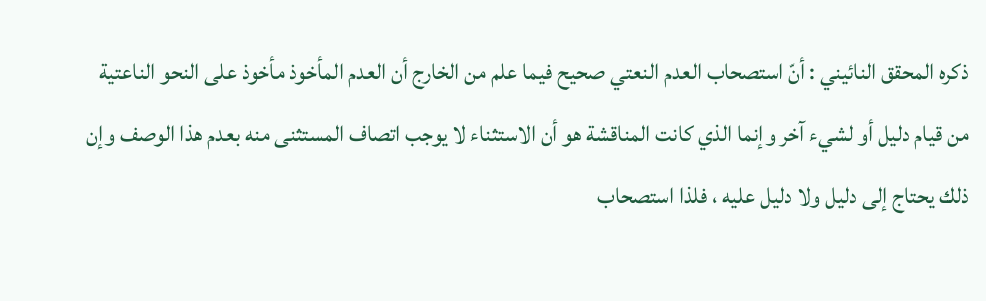ذكره المحقق النائيني : أنّ استصحاب العدم النعتي صحيح فيما علم من الخارج أن العدم المأخوذ مأخوذ على النحو الناعتية من قيام دليل أو لشيء آخر وإنما الذي كانت المناقشة هو أن الاستثناء لا يوجب اتصاف المستثنى منه بعدم هذا الوصف وإن ذلك يحتاج إلى دليل ولا دليل عليه ، فلذا استصحاب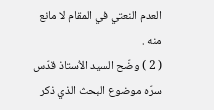العدم النعتي في المقام لا مانع منه .
( 2 ) وضّح السيد الاُستاذ قدّس سرّه موضوع البحث الذي ذكر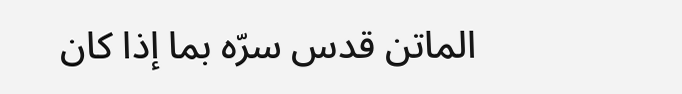الماتن قدس سرّه بما إذا كان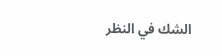الشك في النظر